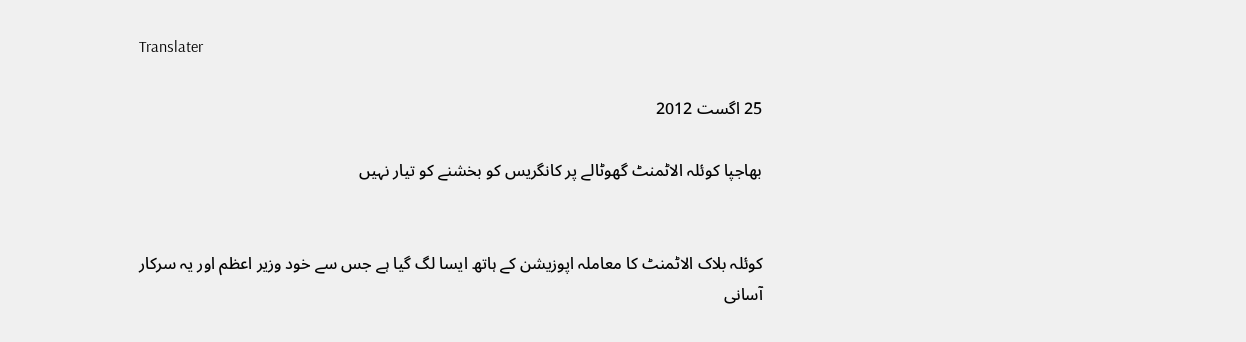Translater

25 اگست 2012

بھاجپا کوئلہ الاٹمنٹ گھوٹالے پر کانگریس کو بخشنے کو تیار نہیں


کوئلہ بلاک الاٹمنٹ کا معاملہ اپوزیشن کے ہاتھ ایسا لگ گیا ہے جس سے خود وزیر اعظم اور یہ سرکار آسانی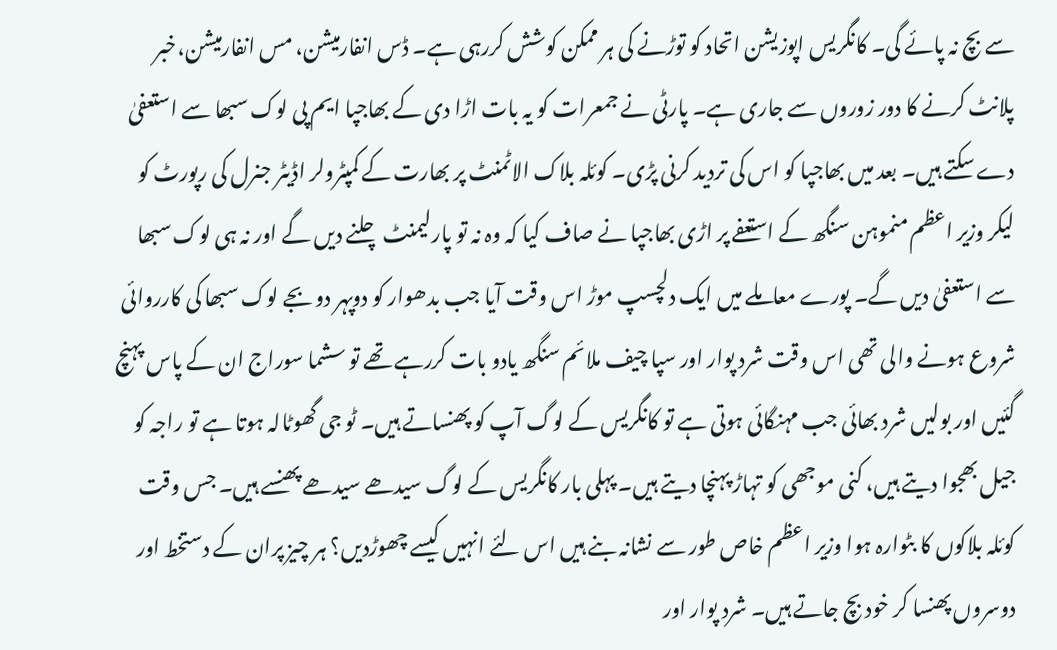سے بچ نہ پائے گی۔ کانگریس اپوزیشن اتحاد کو توڑنے کی ہر ممکن کوشش کررہی ہے۔ ڈس انفارمیشن، مس انفارمیشن،خبر پلانٹ کرنے کا دور زوروں سے جاری ہے۔ پارٹی نے جمعرات کو یہ بات اڑا دی کے بھاجپا ایم پی لوک سبھا سے استعفیٰ دے سکتے ہیں۔ بعد میں بھاجپا کو اس کی تردید کرنی پڑی۔ کوئلہ بلاک الاٹمنٹ پر بھارت کے کمپٹرولر اڈیٹر جنرل کی رپورٹ کو لیکر وزیر اعظم منموہن سنگھ کے استعفے پر اڑی بھاجپا نے صاف کیا کہ وہ نہ تو پارلیمنٹ چلنے دیں گے اور نہ ہی لوک سبھا سے استعفیٰ دیں گے۔ پورے معاملے میں ایک دلچسپ موڑ اس وقت آیا جب بدھوار کو دوپہر دو بجے لوک سبھا کی کارروائی شروع ہونے والی تھی اس وقت شرد پوار اور سپا چیف ملائم سنگھ یادو بات کررہے تھے تو سشما سوراج ان کے پاس پہنچ گئیں اور بولیں شرد بھائی جب مہنگائی ہوتی ہے تو کانگریس کے لوگ آپ کو پھنساتے ہیں۔ ٹو جی گھوٹالہ ہوتا ہے تو راجہ کو جیل بھجوا دیتے ہیں، کنی موجھی کو تہاڑ پہنچا دیتے ہیں۔ پہلی بار کانگریس کے لوگ سیدھے سیدھے پھنسے ہیں۔ جس وقت کوئلہ بلاکوں کا بٹوارہ ہوا وزیر اعظم خاص طور سے نشانہ بنے ہیں اس لئے انہیں کیسے چھوڑدیں؟ ہر چیز پران کے دستخط اور دوسروں پھنسا کر خود بچ جاتے ہیں۔ شرد پوار اور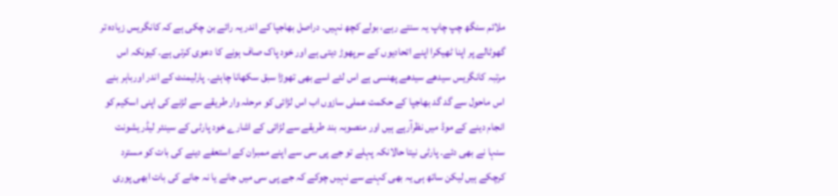ملائم سنگھ چپ چاپ یہ سنتے رہے، بولے کچھ نہیں۔ دراصل بھاجپا کے اندر یہ رائے بن چکی ہے کہ کانگریس زیادہ تر گھوٹالے پر اپنا ٹھیکرا اپنے اتحادیوں کے سرپھوڑ دیتی ہے اور خود پاک صاف ہونے کا دعوی کرتی ہے۔ کیونکہ اس مرتبہ کانگریس سیدھے سیدھے پھنسی ہے اس لئے اسے بھی تھوڑا سبق سکھانا چاہئے۔ پارلیمنٹ کے اندر اورباہر بنے اس ماحول سے گد گد بھاجپا کے حکمت عملی سازوں اب اس لڑائی کو مرحلہ وار طریقے سے لڑنے کی اپنی اسکیم کو انجام دینے کے موڈ میں نظرآرہے ہیں اور منصوبہ بند طریقے سے لڑائی کے اشارے خود پارٹی کے سینئر لیڈر یشونت سنہا نے بھی دئے۔ پارٹی نیتا حالانکہ پہلے تو جے پی سی سے اپنے ممبران کے استعفے دینے کی بات کو مسترد کرچکے ہیں لیکن ساتھ ہی یہ بھی کہنے سے نہیں چوکے کہ جے پی سی میں جانے یا نہ جانے کی بات ابھی پوری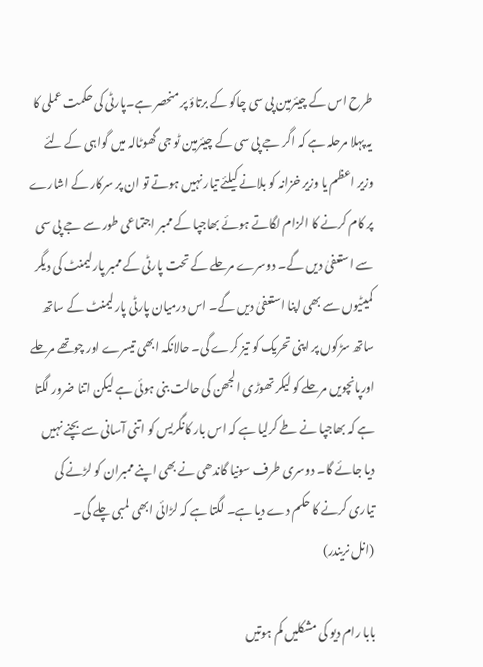طرح اس کے چیئرمین پی سی چاکو کے برتاؤ پر منحصر ہے۔پارٹی کی حکمت عملی کا یہ پہلا مرحلہ ہے کہ اگر جے پی سی کے چیئرمین ٹو جی گھوٹالہ میں گواہی کے لئے وزیر اعظم یا وزیر خزانہ کو بلانے کیلئے تیار نہیں ہوتے تو ان پر سرکار کے اشارے پر کام کرنے کا الزام لگاتے ہوئے بھاجپا کے ممبر اجتماعی طور سے جے پی سی سے استعفیٰ دیں گے۔ دوسرے مرحلے کے تحت پارٹی کے ممبر پارلیمنٹ کی دیگر کمیٹیوں سے بھی اپنا استعفیٰ دیں گے۔ اس درمیان پارٹی پارلیمنٹ کے ساتھ ساتھ سڑکوں پر اپنی تحریک کو تیز کرے گی۔ حالانکہ ابھی تیسرے اور چوتھے مرحلے اورپانچویں مرحلے کو لیکر تھوڑی الجھن کی حالت بنی ہوئی ہے لیکن اتنا ضرور لگتا ہے کہ بھاجپا نے طے کرلیا ہے کہ اس بار کانگریس کو اتنی آسانی سے بچنے نہیں دیا جائے گا۔ دوسری طرف سونیا گاندھی نے بھی اپنے ممبران کو لڑنے کی تیاری کرنے کا حکم دے دیا ہے۔ لگتا ہے کہ لڑائی ابھی لمبی چلے گی۔
(انل نریندر)

بابا رام دیو کی مشکلیں کم ہوتیں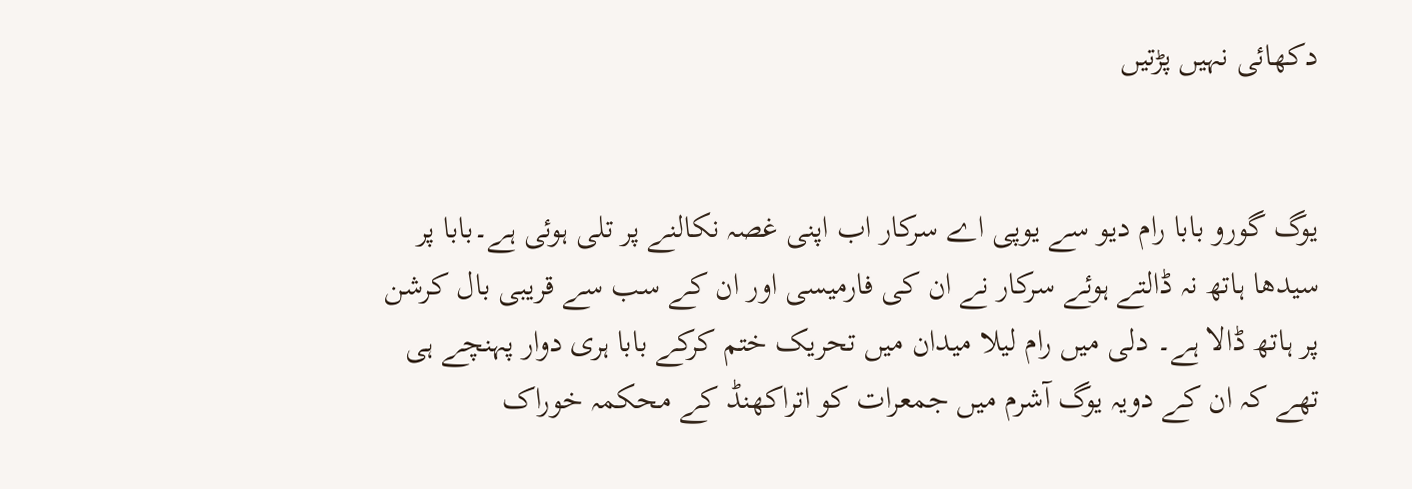دکھائی نہیں پڑتیں


یوگ گورو بابا رام دیو سے یوپی اے سرکار اب اپنی غصہ نکالنے پر تلی ہوئی ہے۔بابا پر سیدھا ہاتھ نہ ڈالتے ہوئے سرکار نے ان کی فارمیسی اور ان کے سب سے قریبی بال کرشن پر ہاتھ ڈالا ہے۔ دلی میں رام لیلا میدان میں تحریک ختم کرکے بابا ہری دوار پہنچے ہی تھے کہ ان کے دویہ یوگ آشرم میں جمعرات کو اتراکھنڈ کے محکمہ خوراک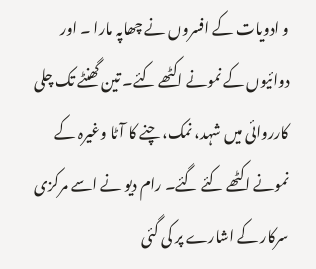و ادویات کے افسروں نے چھاپہ مارا ۔ اور دوائیوں کے نمونے اکٹھے کئے۔ تین گھنٹے تک چلی کارروائی میں شہد، نمک، چنے کا آٹا وغیرہ کے نمونے اکٹھے کئے گئے۔ رام دیو نے اسے مرکزی سرکار کے اشارے پر کی گئی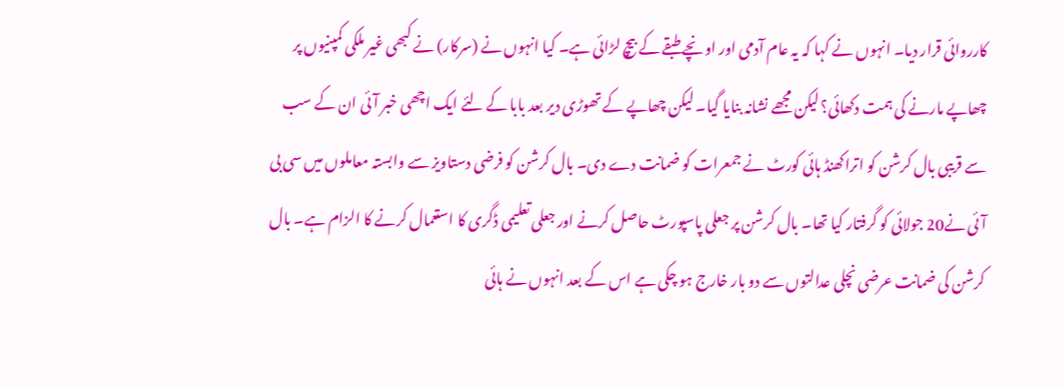کارروائی قرار دیا۔ انہوں نے کہا کہ یہ عام آدمی اور اونچے طبقے کے بیچ لڑائی ہے۔ کیا انہوں نے (سرکار) نے کبھی غیر ملکی کمپنیوں پر چھاپے مارنے کی ہمت دکھائی؟ لیکن مجھے نشانہ بنایا گیا۔ لیکن چھاپے کے تھوڑی دیر بعد بابا کے لئے ایک اچھی خبر آئی ان کے سب سے قریبی بال کرشن کو اتراکھنڈ ہائی کورٹ نے جمعرات کو ضمانت دے دی۔ بال کرشن کو فرضی دستاویز سے وابستہ معاملوں میں سی بی آئی نے20 جولائی کو گرفتار کیا تھا۔ بال کرشن پر جعلی پاسپورٹ حاصل کرنے اور جعلی تعلیمی ڈگری کا استعمال کرنے کا الزام ہے۔ بال کرشن کی ضمانت عرضی نچلی عدالتوں سے دو بار خارج ہو چکی ہے اس کے بعد انہوں نے ہائی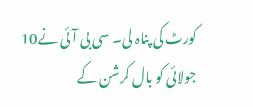کورٹ کی پناہ لی۔ سی بی آئی نے10 جولائی کو بال کرشن کے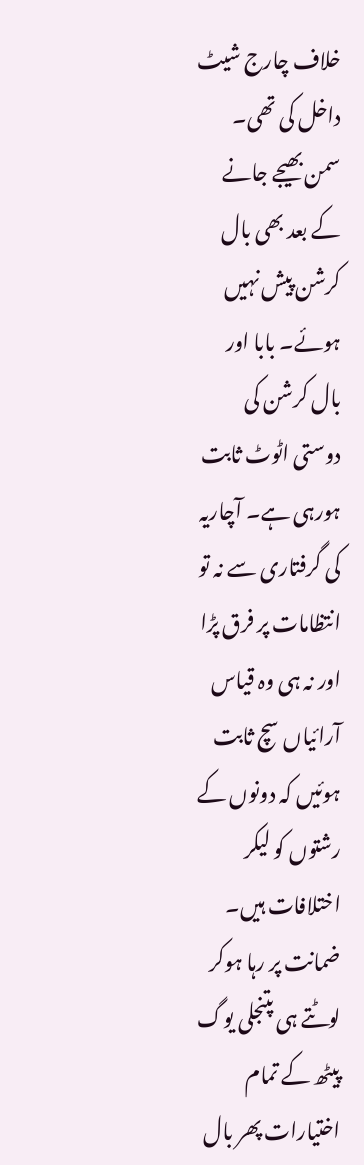خلاف چارج شیٹ داخل کی تھی۔ سمن بھیجے جانے کے بعد بھی بال کرشن پیش نہیں ہوئے۔ بابا اور بال کرشن کی دوستی اٹوٹ ثابت ہورہی ہے۔ آچاریہ کی گرفتاری سے نہ تو انتظامات پر فرق پڑا اور نہ ہی وہ قیاس آرائیاں سچ ثابت ہوئیں کہ دونوں کے رشتوں کو لیکر اختلافات ہیں۔ ضمانت پر رہا ہوکر لوٹتے ہی پتنجلی یوگ پیٹھ کے تمام اختیارات پھر بال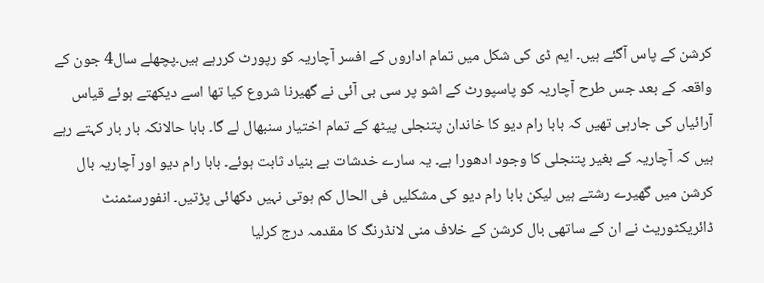کرشن کے پاس آگئے ہیں۔ ایم ڈی کی شکل میں تمام اداروں کے افسر آچاریہ کو رپورٹ کررہے ہیں۔پچھلے سال4 جون کے واقعہ کے بعد جس طرح آچاریہ کو پاسپورٹ کے اشو پر سی بی آئی نے گھیرنا شروع کیا تھا اسے دیکھتے ہوئے قیاس آرائیاں کی جارہی تھیں کہ بابا رام دیو کا خاندان پتنجلی پیٹھ کے تمام اختیار سنبھال لے گا۔ بابا حالانکہ بار بار کہتے رہے ہیں کہ آچاریہ کے بغیر پتنجلی کا وجود ادھورا ہے۔ یہ سارے خدشات بے بنیاد ثابت ہوئے۔ بابا رام دیو اور آچاریہ بال کرشن میں گھیرے رشتے ہیں لیکن بابا رام دیو کی مشکلیں فی الحال کم ہوتی نہیں دکھائی پڑتیں۔ انفورسٹمنٹ ڈائریکٹوریٹ نے ان کے ساتھی بال کرشن کے خلاف منی لانڈرنگ کا مقدمہ درج کرلیا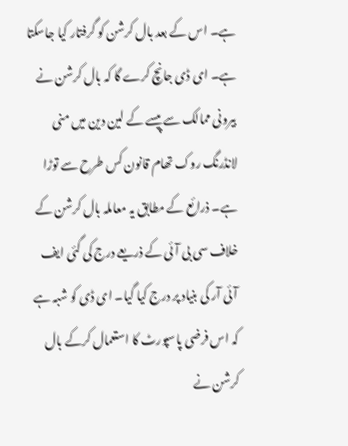ہے۔ اس کے بعد بال کرشن کو گرفتار کیا جاسکتا ہے۔ ای ڈی جانچ کرے گا کہ بال کرشن نے بیرونی ممالک سے پیسے کے لین دین میں منی لانڈرنگ روک تھام قانون کس طرح سے توڑا ہے۔ ذرائع کے مطابق یہ معاملہ بال کرشن کے خلاف سی بی آئی کے ذریعے درج کی گئی ایف آئی آر کی بنیاد پر درج کیا گیا۔ ای ڈی کو شبہ ہے کہ اس فرضی پاسپورٹ کا استعمال کرکے بال کرشن نے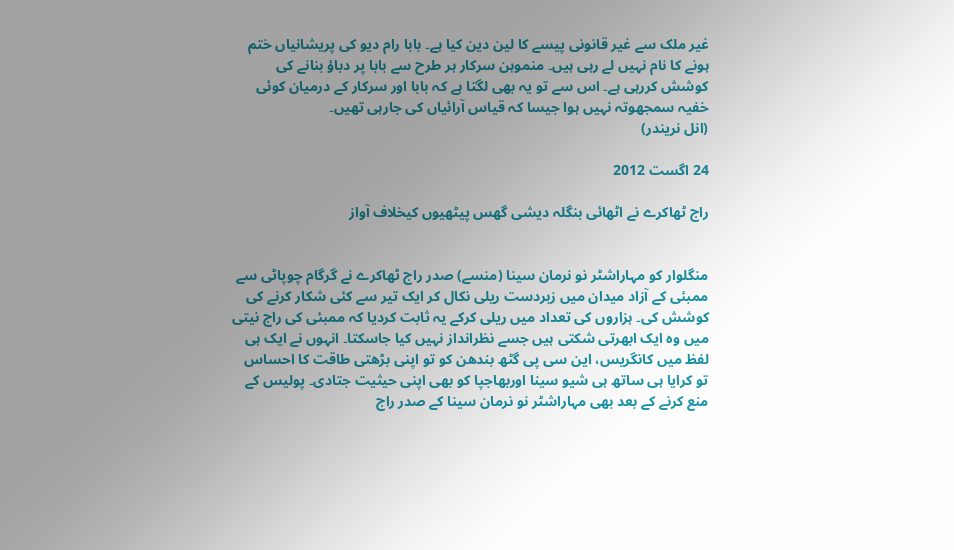غیر ملک سے غیر قانونی پیسے کا لین دین کیا ہے۔ بابا رام دیو کی پریشانیاں ختم ہونے کا نام نہیں لے رہی ہیں۔ منموہن سرکار ہر طرح سے بابا پر دباؤ بنانے کی کوشش کررہی ہے۔ اس سے تو یہ بھی لگتا ہے کہ بابا اور سرکار کے درمیان کوئی خفیہ سمجھوتہ نہیں ہوا جیسا کہ قیاس آرائیاں کی جارہی تھیں۔
(انل نریندر)

24 اگست 2012

راج ٹھاکرے نے اٹھائی بنگلہ دیشی گھس پیٹھیوں کیخلاف آواز


منگلوار کو مہاراشٹر نو نرمان سینا (منسے) صدر راج ٹھاکرے نے گرگام چوپاٹی سے ممبئی کے آزاد میدان میں زبردست ریلی نکال کر ایک تیر سے کئی شکار کرنے کی کوشش کی۔ ہزاروں کی تعداد میں ریلی کرکے یہ ثابت کردیا کہ ممبئی کی راج نیتی میں وہ ایک ابھرتی شکتی ہیں جسے نظرانداز نہیں کیا جاسکتا۔ انہوں نے ایک ہی لفظ میں کانگریس، این سی پی گٹھ بندھن کو تو اپنی بڑھتی طاقت کا احساس تو کرایا ہی ساتھ ہی شیو سینا اوربھاجپا کو بھی اپنی حیثیت جتادی۔ پولیس کے منع کرنے کے بعد بھی مہاراشٹر نو نرمان سینا کے صدر راج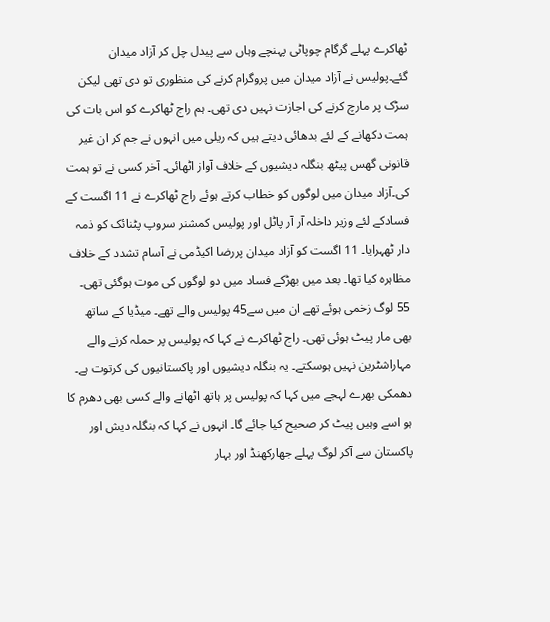ٹھاکرے پہلے گرگام چوپاٹی پہنچے وہاں سے پیدل چل کر آزاد میدان گئے۔پولیس نے آزاد میدان میں پروگرام کرنے کی منظوری تو دی تھی لیکن سڑک پر مارچ کرنے کی اجازت نہیں دی تھی۔ ہم راج ٹھاکرے کو اس بات کی ہمت دکھانے کے لئے بدھائی دیتے ہیں کہ ریلی میں انہوں نے جم کر ان غیر قانونی گھس پیٹھ بنگلہ دیشیوں کے خلاف آواز اٹھائی۔ آخر کسی نے تو ہمت کی۔آزاد میدان میں لوگوں کو خطاب کرتے ہوئے راج ٹھاکرے نے 11 اگست کے فسادکے لئے وزیر داخلہ آر آر پاٹل اور پولیس کمشنر سروپ پٹنائک کو ذمہ دار ٹھہرایا۔ 11 اگست کو آزاد میدان پررضا اکیڈمی نے آسام تشدد کے خلاف مظاہرہ کیا تھا۔ بعد میں بھڑکے فساد میں دو لوگوں کی موت ہوگئی تھی۔ 55 لوگ زخمی ہوئے تھے ان میں سے45 پولیس والے تھے۔ میڈیا کے ساتھ بھی مار پیٹ ہوئی تھی۔ راج ٹھاکرے نے کہا کہ پولیس پر حملہ کرنے والے مہاراشٹرین نہیں ہوسکتے۔ یہ بنگلہ دیشیوں اور پاکستانیوں کی کرتوت ہے۔ دھمکی بھرے لہجے میں کہا کہ پولیس پر ہاتھ اٹھانے والے کسی بھی دھرم کا ہو اسے وہیں پیٹ کر صحیح کیا جائے گا۔ انہوں نے کہا کہ بنگلہ دیش اور پاکستان سے آکر لوگ پہلے جھارکھنڈ اور بہار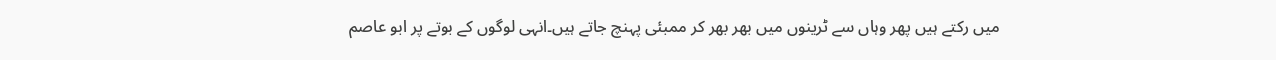میں رکتے ہیں پھر وہاں سے ٹرینوں میں بھر بھر کر ممبئی پہنچ جاتے ہیں۔انہی لوگوں کے بوتے پر ابو عاصم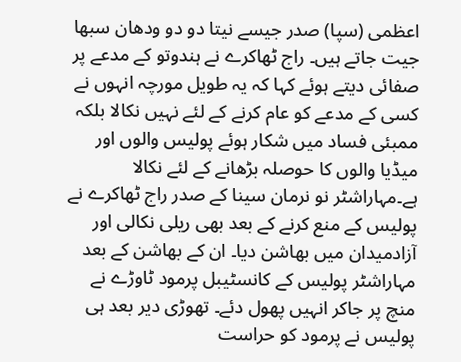اعظمی (سپا) صدر جیسے نیتا دو دو ودھان سبھا جیت جاتے ہیں۔ راج ٹھاکرے نے ہندوتو کے مدعے پر صفائی دیتے ہوئے کہا کہ یہ طویل مورچہ انہوں نے کسی کے مدعے کو عام کرنے کے لئے نہیں نکالا بلکہ ممبئی فساد میں شکار ہوئے پولیس والوں اور میڈیا والوں کا حوصلہ بڑھانے کے لئے نکالا ہے۔مہاراشٹر نو نرمان سینا کے صدر راج ٹھاکرے نے پولیس کے منع کرنے کے بعد بھی ریلی نکالی اور آزادمیدان میں بھاشن دیا۔ ان کے بھاشن کے بعد مہاراشٹر پولیس کے کانسٹیبل پرمود ٹاوڑے نے منچ پر جاکر انہیں پھول دئے۔ تھوڑی دیر بعد ہی پولیس نے پرمود کو حراست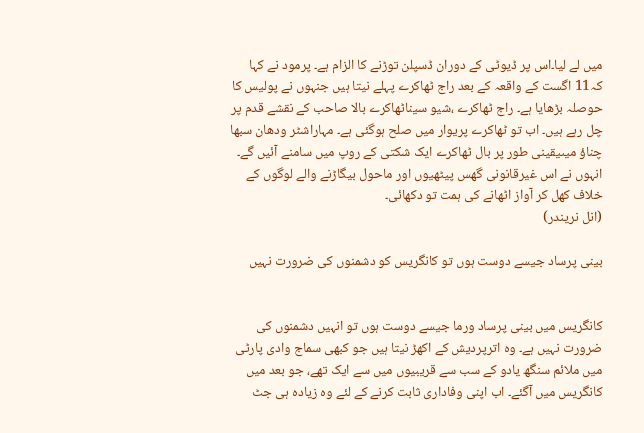میں لے لیا۔اس پر ڈیوٹی کے دوران ڈسپلن توڑنے کا الزام ہے۔ پرمود نے کہا کہ11 اگست کے واقعہ کے بعد راج ٹھاکرے پہلے نیتا ہیں جنہوں نے پولیس کا حوصلہ بڑھایا ہے۔ راج ٹھاکرے ،شیو سیناٹھاکرے بالا صاحب کے نقشے قدم پر چل رہے ہیں۔ اب تو ٹھاکرے پریوار میں صلح ہوگئی ہے۔ مہاراشٹر ودھان سبھا چناؤ میںیقینی طور پر بال ٹھاکرے ایک شکتی کے روپ میں سامنے آئیں گے۔ انہوں نے اس غیرقانونی گھس پیٹھیوں اور ماحول بیگاڑنے والے لوگوں کے خلاف کھل کر آواز اٹھانے کی ہمت تو دکھائی۔
(انل نریندر)

بینی پرساد جیسے دوست ہوں تو کانگریس کو دشمنوں کی ضرورت نہیں


کانگریس میں بینی پرساد ورما جیسے دوست ہوں تو انہیں دشمنوں کی ضرورت نہیں ہے۔ وہ اترپردیش کے اکھڑ نیتا ہیں جو کبھی سماج وادی پارٹی میں ملائم سنگھ یادو کے سب سے قریبیوں میں سے ایک تھے، جو بعد میں کانگریس میں آگئے۔ اب اپنی وفاداری ثابت کرنے کے لئے وہ زیادہ ہی جٹ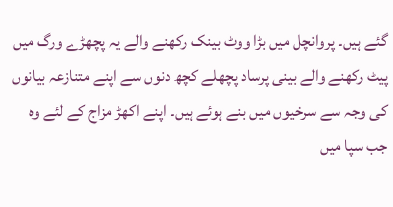گئے ہیں۔ پروانچل میں بڑا ووٹ بینک رکھنے والے یہ پچھڑے ورگ میں پیٹ رکھنے والے بینی پرساد پچھلے کچھ دنوں سے اپنے متنازعہ بیانوں کی وجہ سے سرخیوں میں بنے ہوئے ہیں۔ اپنے اکھڑ مزاج کے لئے وہ جب سپا میں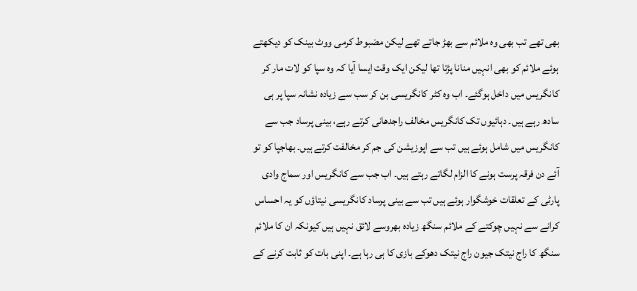بھی تھے تب بھی وہ ملائم سے بھڑ جاتے تھے لیکن مضبوط کرمی ووٹ بینک کو دیکھتے ہوئے ملائم کو بھی انہیں منانا پڑتا تھا لیکن ایک وقت ایسا آیا کہ وہ سپا کو لات مار کر کانگریس میں داخل ہوگئے۔ اب وہ کٹر کانگریسی بن کر سب سے زیادہ نشانہ سپا پر ہی سادھ رہے ہیں۔ دہائیوں تک کانگریس مخالف راجدھانی کرتے رہے، بینی پرساد جب سے کانگریس میں شامل ہوئے ہیں تب سے اپوزیشن کی جم کر مخالفت کرتے ہیں۔ بھاجپا کو تو آئے دن فرقہ پرست ہونے کا الزام لگاتے رہتے ہیں۔ اب جب سے کانگریس اور سماج وادی پارٹی کے تعلقات خوشگوار ہوئے ہیں تب سے بینی پرساد کانگریسی نیتاؤں کو یہ احساس کرانے سے نہیں چوکتے کے ملائم سنگھ زیادہ بھروسے لائق نہیں ہیں کیونکہ ان کا ملائم سنگھ کا راج نیتک جیون راج نیتک دھوکے بازی کا ہی رہا ہے۔ اپنی بات کو ثابت کرنے کے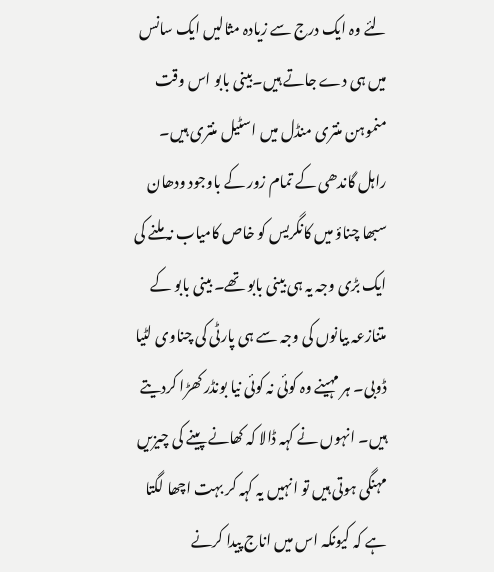لئے وہ ایک درج سے زیادہ مثالیں ایک سانس میں ہی دے جاتے ہیں۔بینی بابو اس وقت منموہن منتری منڈل میں اسٹیل منتری ہیں۔ راہل گاندھی کے تمام زور کے باوجود ودھان سبھا چناؤ میں کانگریس کو خاص کامیاب نہ ملنے کی ایک بڑی وجہ یہ ہی بینی بابو تھے۔ بینی بابو کے متنازعہ بیانوں کی وجہ سے ہی پارٹی کی چناوی لٹیا ڈوبی۔ ہر مہینے وہ کوئی نہ کوئی نیا بونڈر کھڑا کردیتے ہیں۔ انہوں نے کہہ ڈالا کہ کھانے پینے کی چیزیں مہنگی ہوتی ہیں تو انہیں یہ کہہ کر بہت اچھا لگتا ہے کہ کیونکہ اس میں اناج پیدا کرنے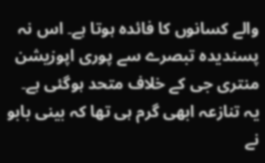والے کسانوں کا فائدہ ہوتا ہے۔ اس نہ پسندیدہ تبصرے سے پوری اپوزیشن منتری جی کے خلاف متحد ہوگئی ہے۔ یہ تنازعہ ابھی گرم ہی تھا کہ بینی بابو نے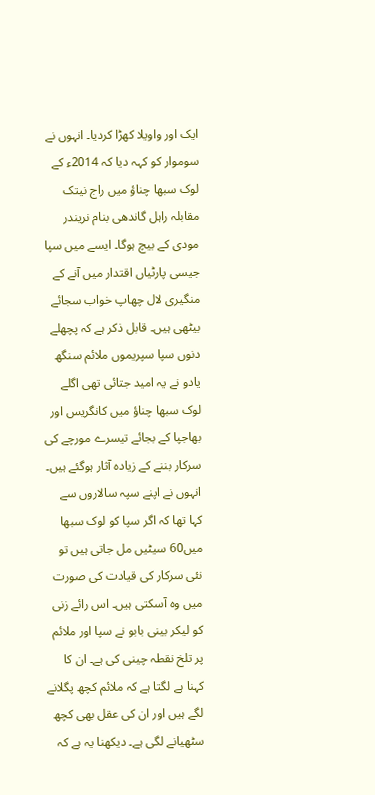ایک اور واویلا کھڑا کردیا۔ انہوں نے سوموار کو کہہ دیا کہ 2014ء کے لوک سبھا چناؤ میں راج نیتک مقابلہ راہل گاندھی بنام نریندر مودی کے بیچ ہوگا۔ ایسے میں سپا جیسی پارٹیاں اقتدار میں آنے کے منگیری لال چھاپ خواب سجائے بیٹھی ہیں۔ قابل ذکر ہے کہ پچھلے دنوں سپا سپریموں ملائم سنگھ یادو نے یہ امید جتائی تھی اگلے لوک سبھا چناؤ میں کانگریس اور بھاجپا کے بجائے تیسرے مورچے کی سرکار بننے کے زیادہ آثار ہوگئے ہیں۔ انہوں نے اپنے سپہ سالاروں سے کہا تھا کہ اگر سپا کو لوک سبھا میں60 سیٹیں مل جاتی ہیں تو نئی سرکار کی قیادت کی صورت میں وہ آسکتی ہیں۔ اس رائے زنی کو لیکر بینی بابو نے سپا اور ملائم پر تلخ نقطہ چینی کی ہے۔ ان کا کہنا ہے لگتا ہے کہ ملائم کچھ پگلانے لگے ہیں اور ان کی عقل بھی کچھ سٹھیانے لگی ہے۔ دیکھنا یہ ہے کہ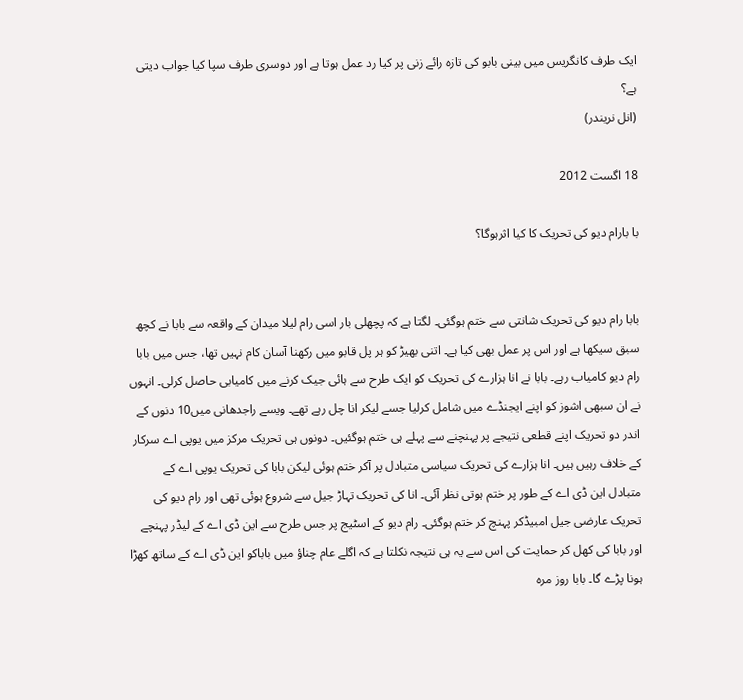ایک طرف کانگریس میں بینی بابو کی تازہ رائے زنی پر کیا رد عمل ہوتا ہے اور دوسری طرف سپا کیا جواب دیتی ہے؟
(انل نریندر)

18 اگست 2012

با بارام دیو کی تحریک کا کیا اثرہوگا؟


بابا رام دیو کی تحریک شانتی سے ختم ہوگئی۔ لگتا ہے کہ پچھلی بار اسی رام لیلا میدان کے واقعہ سے بابا نے کچھ سبق سیکھا ہے اور اس پر عمل بھی کیا ہے۔ اتنی بھیڑ کو ہر پل قابو میں رکھنا آسان کام نہیں تھا، جس میں بابا رام دیو کامیاب رہے۔ بابا نے انا ہزارے کی تحریک کو ایک طرح سے ہائی جیک کرنے میں کامیابی حاصل کرلی۔ انہوں نے ان سبھی اشوز کو اپنے ایجنڈے میں شامل کرلیا جسے لیکر انا چل رہے تھے۔ ویسے راجدھانی میں10 دنوں کے اندر دو تحریک اپنے قطعی نتیجے پر پہنچنے سے پہلے ہی ختم ہوگئیں۔ دونوں ہی تحریک مرکز میں یوپی اے سرکار کے خلاف رہیں ہیں۔ انا ہزارے کی تحریک سیاسی متبادل پر آکر ختم ہوئی لیکن بابا کی تحریک یوپی اے کے متبادل این ڈی اے کے طور پر ختم ہوتی نظر آئی۔ انا کی تحریک تہاڑ جیل سے شروع ہوئی تھی اور رام دیو کی تحریک عارضی جیل امبیڈکر پہنچ کر ختم ہوگئی۔ رام دیو کے اسٹیج پر جس طرح سے این ڈی اے کے لیڈر پہنچے اور بابا کی کھل کر حمایت کی اس سے یہ ہی نتیجہ نکلتا ہے کہ اگلے عام چناؤ میں باباکو این ڈی اے کے ساتھ کھڑا ہونا پڑے گا۔ بابا روز مرہ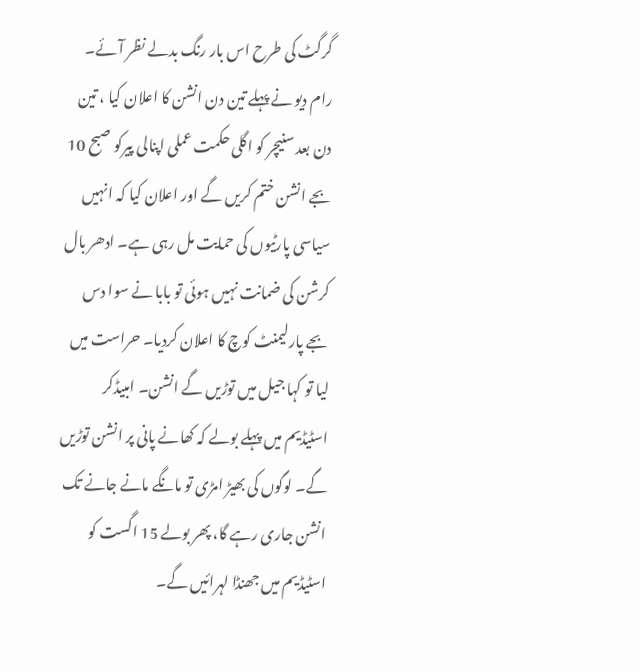گرگٹ کی طرح اس بار رنگ بدلے نظر آئے۔ رام دیو نے پہلے تین دن انشن کا اعلان کیا ، تین دن بعد سنیچر کو اگلی حکمت عملی اپنالی پیرکو صبح 10 بجے انشن ختم کریں گے اور اعلان کیا کہ انہیں سیاسی پارٹیوں کی حمایت مل رہی ہے۔ ادھر بال کرشن کی ضمانت نہیں ہوئی تو بابا نے سوا دس بجے پارلیمنٹ کوچ کا اعلان کردیا۔ حراست میں لیا تو کہا جیل میں توڑیں گے انشن۔ امبیڈکر اسٹیڈیم میں پہلے بولے کہ کھانے پانی پر انشن توڑیں گے۔ لوگوں کی بھیڑ امڑی تو مانگے مانے جانے تک انشن جاری رہے گا، پھر بولے 15 اگست کو اسٹیڈیم میں جھنڈا لہرائیں گے۔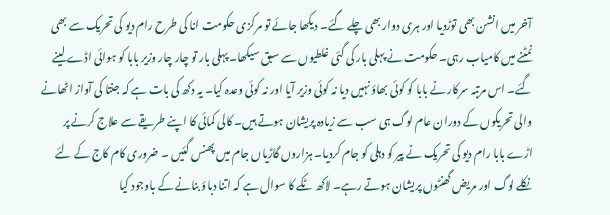آخر میں انشن بھی توڑدیا اور ہری دوار بھی چلے گئے۔ دیکھا جائے تو مرکزی حکومت انا کی طرح رام دیو کی تحریک سے بھی نمٹنے میں کامیاب رہی۔ حکومت نے پہلی بار کی گئی غلطیوں سے سبق سیکھا۔ پہلی بار تو چار چار وزیر بابا کو ہوائی اڈے لینے گئے۔ اس مرتبہ سرکار نے بابا کو کوئی بھاؤ نہیں دیا نہ کوئی وزیر آیا اور نہ کوئی وعدہ کیا۔ یہ دکھ کی بات ہے کہ جنتا کی آواز اٹھانے والی تحریکوں کے دوران عام لوگ ہی سب سے زیادہ پریشان ہوتے ہیں۔ کالی کمائی کا اپنے طریقے سے علاج کرنے پر اڑے بابا رام دیو کی تحریک نے پیر کو دہلی کو جام کردیا۔ ہزاروں گاڑیاں جام میں پھنس گئیں ۔ ضروری کام کاج کے لئے نکلے لوگ اور مریض گھنٹوں پریشان ہوتے رہے۔ لاکھ ٹکے کا سوال ہے کہ اتنا دباؤ بنانے کے باوجود کیا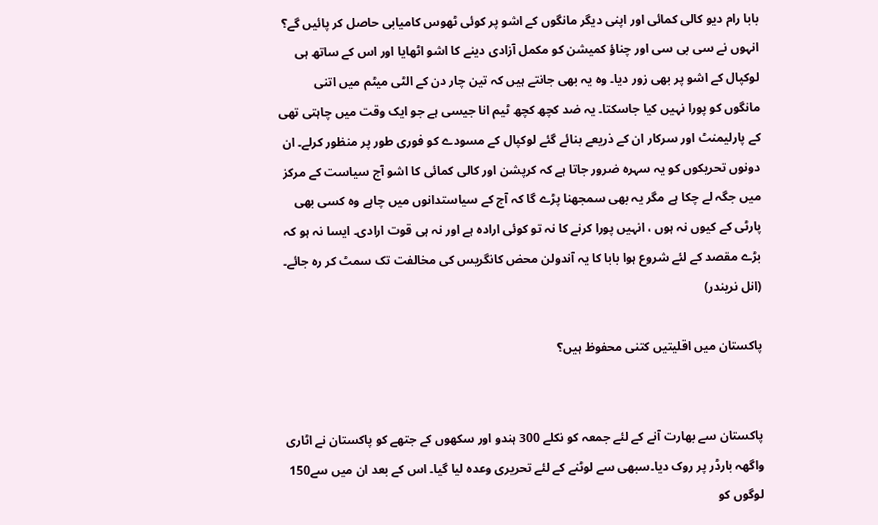بابا رام دیو کالی کمائی اور اپنی دیگر مانگوں کے اشو پر کوئی ٹھوس کامیابی حاصل کر پائیں گے؟ انہوں نے سی بی سی اور چناؤ کمیشن کو مکمل آزادی دینے کا اشو اٹھایا اور اس کے ساتھ ہی لوکپال کے اشو پر بھی زور دیا۔ وہ یہ بھی جانتے ہیں کہ تین چار دن کے الٹی میٹم میں اتنی مانگوں کو پورا نہیں کیا جاسکتا۔ یہ ضد کچھ کچھ ٹیم انا جیسی ہے جو ایک وقت میں چاہتی تھی کے پارلیمنٹ اور سرکار ان کے ذریعے بنائے گئے لوکپال کے مسودے کو فوری طور پر منظور کرلے۔ ان دونوں تحریکوں کو یہ سہرہ ضرور جاتا ہے کہ کرپشن اور کالی کمائی کا اشو آج سیاست کے مرکز میں جگہ لے چکا ہے مگر یہ بھی سمجھنا پڑے گا کہ آج کے سیاستدانوں میں چاہے وہ کسی بھی پارٹی کے کیوں نہ ہوں ، انہیں پورا کرنے کا نہ تو کوئی ارادہ ہے اور نہ ہی قوت ارادی۔ ایسا نہ ہو کہ بڑے مقصد کے لئے شروع ہوا بابا کا یہ آندولن محض کانگریس کی مخالفت تک سمٹ کر رہ جائے۔
(انل نریندر)

پاکستان میں اقلیتیں کتنی محفوظ ہیں؟


پاکستان سے بھارت آنے کے لئے جمعہ کو نکلے 300 ہندو اور سکھوں کے جتھے کو پاکستان نے اٹاری واگھہ بارڈر پر روک دیا۔سبھی سے لوٹنے کے لئے تحریری وعدہ لیا گیا۔ اس کے بعد ان میں سے150 لوگوں کو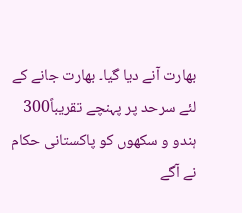بھارت آنے دیا گیا۔ بھارت جانے کے لئے سرحد پر پہنچے تقریباً300 ہندو و سکھوں کو پاکستانی حکام نے آگے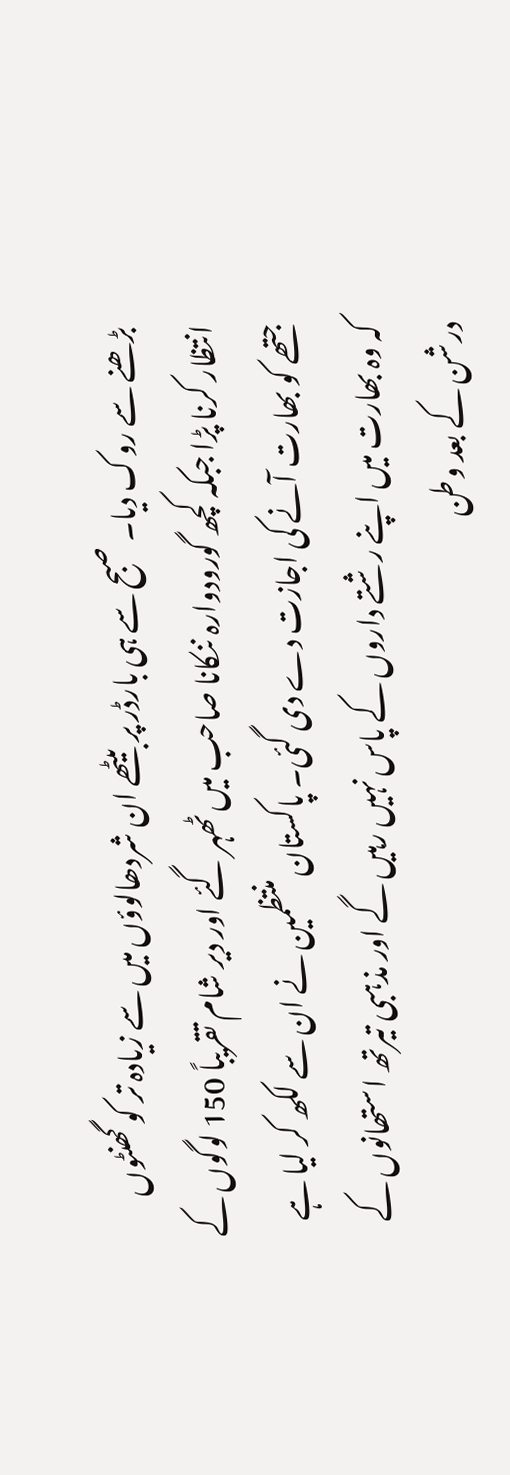بڑھنے سے روک دیا۔ صبح سے ہی بارڈر پر بیٹھے ان شردھالوؤں میں سے زیادہ تر کو گھنٹوں انتظار کرنا پڑا جبکہ کچھ گورودوارہ ننکانا صاحب میں ٹھہر گئے اور دیر شام تقریباً 150 لوگوں کے جتھے کو بھارت آنے کی اجازت دے دی گئی۔ پاکستان منتظمین نے ان سے لکھ کر لیا ہے کہ وہ بھارت میں اپنے رشتے داروں کے پاس نہیں رہیں گے اور مذہبی تیرتھ استھانوں کے درشن کے بعد وطن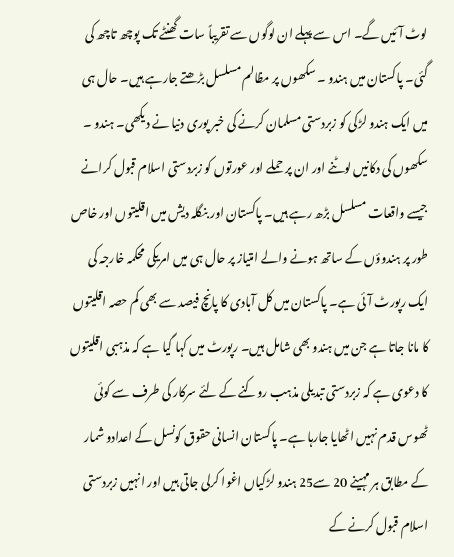لوٹ آئیں گے۔ اس سے پہلے ان لوگوں سے تقریباً سات گھنٹے تک پوچھ تاچھ کی گئی۔ پاکستان میں ہندو ۔ سکھوں پر مظالم مسلسل بڑھتے جارہے ہیں۔ حال ہی میں ایک ہندو لڑکی کو زبردستی مسلمان کرنے کی خبر پوری دنیا نے دیکھی۔ ہندو ۔ سکھوں کی دکانیں لوٹنے اور ان پر حملے اور عورتوں کو زبردستی اسلام قبول کرانے جیسے واقعات مسلسل بڑھ رہے ہیں۔ پاکستان اور بنگلہ دیش میں اقلیتوں اور خاص طور پر ہندوؤں کے ساتھ ہونے والے امتیاز پر حال ہی میں امریکی محکمہ خارجہ کی ایک رپورٹ آئی ہے۔ پاکستان میں کل آبادی کا پانچ فیصد سے بھی کم حصہ اقلیتوں کا مانا جاتا ہے جن میں ہندو بھی شامل ہیں۔ رپورٹ میں کہا گیا ہے کہ مذہبی اقلیتوں کا دعوی ہے کہ زبردستی تبدیلی مذہب روکنے کے لئے سرکار کی طرف سے کوئی ٹھوس قدم نہیں اٹھایا جارہا ہے۔ پاکستان انسانی حقوق کونسل کے اعدادو شمار کے مطابق ہر مہینے 20 سے25 ہندو لڑکیاں اغوا کرلی جاتی ہیں اور انہیں زبردستی اسلام قبول کرنے کے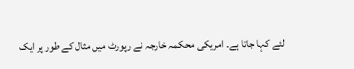لئے کہا جاتا ہے۔ امریکی محکمہ خارجہ نے رپورٹ میں مثال کے طور پر ایک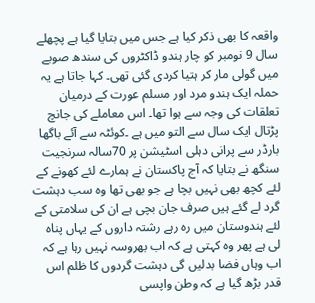واقعہ کا بھی ذکر کیا ہے جس میں بتایا گیا ہے پچھلے سال 9 نومبر کو چار ہندو ڈاکٹروں کی سندھ صوبے میں گولی مار کر ہتیا کردی گئی تھی۔ کہا جاتا ہے یہ حملہ ایک ہندو مرد اور مسلم عورت کے درمیان تعلقات کی وجہ سے ہوا تھا۔ اس معاملے کی جانچ پڑتال ایک سال سے التو میں ہے ۔کوئٹہ سے آئے باگھا بارڈر سے پرانی دہلی اسٹیشن پر 70سالہ سرنجیت سنگھ نے بتایا کہ آج پاکستان نے ہمارے لئے کھونے کے لئے کچھ بھی نہیں بچا ہے جو بھی تھا وہ سب دہشت گرد لے گئے ہیں صرف جان بچی ہے ان کی سلامتی کے لئے ہندوستان میں رہ رہے رشتہ داروں کے یہاں پناہ لی ہے پھر وہ کہتی ہے کہ اب بھروسہ نہیں رہا ہے کہ اب وہاں فضا بدلیں گی دہشت گردوں کا ظلم اس قدر بڑھ گیا ہے کہ وطن واپسی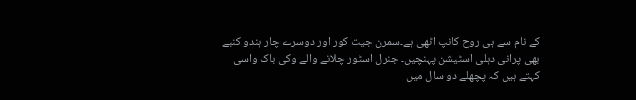کے نام سے ہی روح کانپ اٹھی ہے۔سمرن جیت کور اور دوسرے چار ہندو کنبے بھی پرانی دہلی اسٹیشن پہنچیں۔ جنرل اسٹور چلانے والے وکی باک واسی کہتے ہیں کہ پچھلے دو سال میں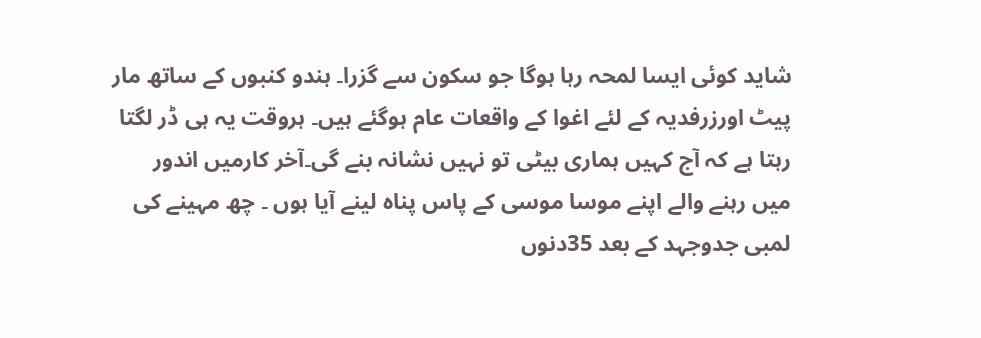شاید کوئی ایسا لمحہ رہا ہوگا جو سکون سے گزرا۔ ہندو کنبوں کے ساتھ مار پیٹ اورزرفدیہ کے لئے اغوا کے واقعات عام ہوگئے ہیں۔ ہروقت یہ ہی ڈر لگتا رہتا ہے کہ آج کہیں ہماری بیٹی تو نہیں نشانہ بنے گی۔آخر کارمیں اندور میں رہنے والے اپنے موسا موسی کے پاس پناہ لینے آیا ہوں ۔ چھ مہینے کی لمبی جدوجہد کے بعد 35دنوں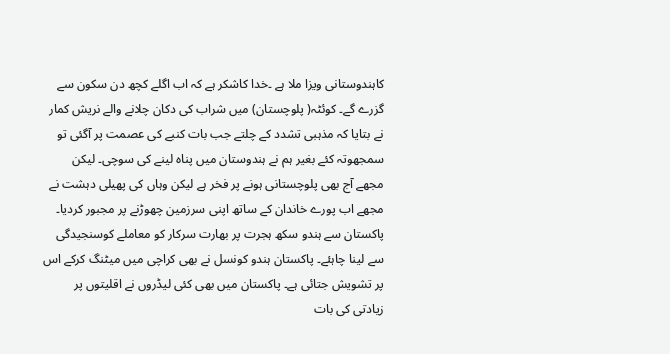کاہندوستانی ویزا ملا ہے ۔خدا کاشکر ہے کہ اب اگلے کچھ دن سکون سے گزرے گے۔ کوئٹہ( پلوچستان) میں شراب کی دکان چلانے والے نریش کمار نے بتایا کہ مذہبی تشدد کے چلتے جب بات کنبے کی عصمت پر آگئی تو سمجھوتہ کئے بغیر ہم نے ہندوستان میں پناہ لینے کی سوچی۔ لیکن مجھے آج بھی پلوچستانی ہونے پر فخر ہے لیکن وہاں کی پھیلی دہشت نے مجھے اب پورے خاندان کے ساتھ اپنی سرزمین چھوڑنے پر مجبور کردیا۔ پاکستان سے ہندو سکھ ہجرت پر بھارت سرکار کو معاملے کوسنجیدگی سے لینا چاہئے۔ پاکستان ہندو کونسل نے بھی کراچی میں میٹنگ کرکے اس پر تشویش جتائی ہے۔ پاکستان میں بھی کئی لیڈروں نے اقلیتوں پر زیادتی کی بات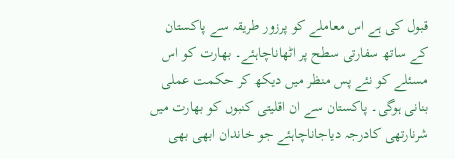قبول کی ہے اس معاملے کو پرزور طریقہ سے پاکستان کے ساتھ سفارتی سطح پر اٹھاناچاہئے۔ بھارت کو اس مسئلے کو نئے پس منظر میں دیکھ کر حکمت عملی بنانی ہوگی۔ پاکستان سے ان اقلیتی کنبوں کو بھارت میں شرنارتھی کادرجہ دیاجاناچاہئے جو خاندان ابھی بھی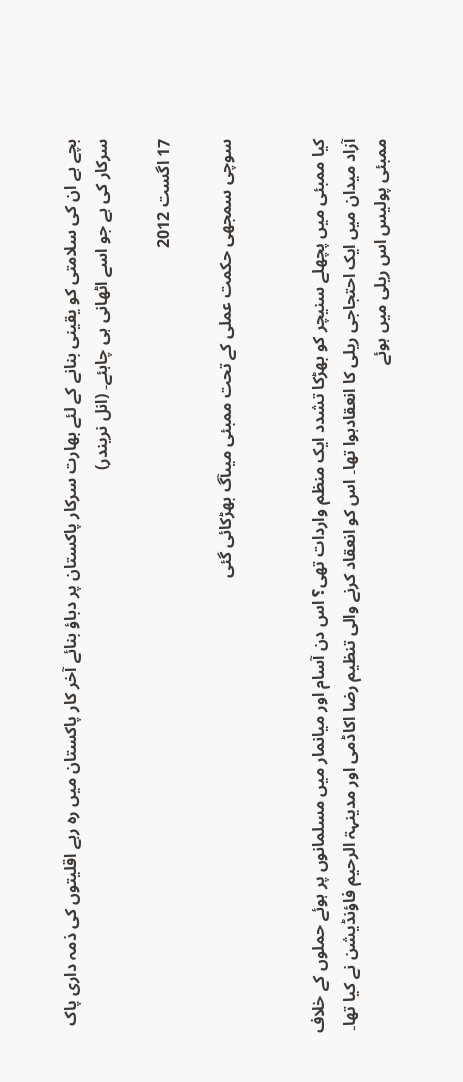بچے ہے ان کی سلامتی کو یقینی بنانے کے لئے بھارت سرکار پاکستان پر دباؤ بنائے آخر کار پاکستان میں رہ رہے اقلیتوں کی ذمہ داری پاک سرکار کی ہے جو اسے اٹھانی ہی چاہئے۔ (انل نریندر)

17 اگست 2012

سوچی سمجھی حکمت عملی کے تحت ممبئی میںآگ بھڑکائی گئی


کیا ممبئی میں پچھلے سنیچر کو بھڑکا تشدد ایک منظم واردات تھی؟ اس دن آسام اور میانمار میں مسلمانوں پر ہوئے حملوں کے خلاف آزاد میدان میں ایک احتجاجی ریلی کا انعقادہوا تھا۔ اس کو انعقاد کرنے والی تنظیم رضا اکاڈمی اور مدینہۃ الرحیم فاؤنڈیشن نے کیا تھا۔ ممبئی پولیس اس ریلی میں ہوئے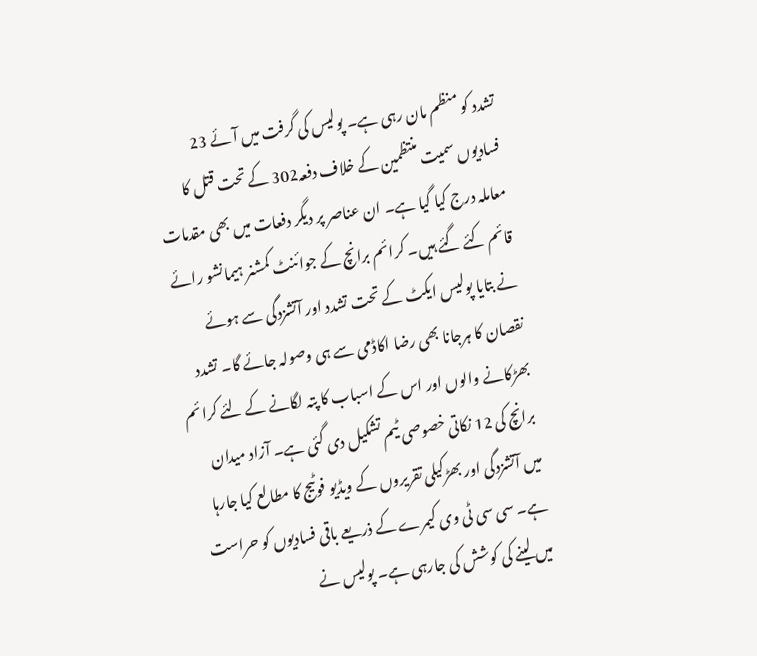تشدد کو منظم مان رہی ہے۔ پولیس کی گرفت میں آئے 23 فسادیوں سمیت منتظمین کے خلاف دفعہ302 کے تحت قتل کا معاملہ درج کیا گیا ہے۔ ان عناصر پر دیگر دفعات میں بھی مقدمات قائم کئے گئے ہیں۔ کرائم برانچ کے جوائنٹ کمشنر ہیمانشو رائے نے بتایا پولیس ایکٹ کے تحت تشدد اور آتشزدگی سے ہوئے نقصان کا ہرجانا بھی رضا اکاڈمی سے ہی وصولہ جائے گا۔ تشدد بھڑکانے والوں اور اس کے اسباب کا پتہ لگانے کے لئے کرائم برانچ کی 12 نکاتی خصوصی ٹیم تشکیل دی گئی ہے۔ آزاد میدان میں آتشزدگی اور بھڑکیلی تقریروں کے ویڈیو فوٹیج کا مطالع کیا جارہا ہے۔ سی سی ٹی وی کیمرے کے ذریعے باقی فسادیوں کو حراست میں لینے کی کوشش کی جارہی ہے۔ پولیس نے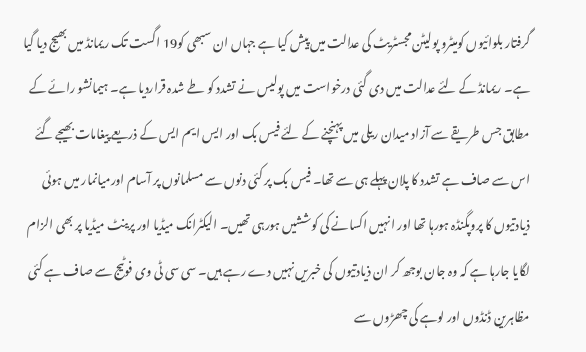گرفتار بلوائیوں کومیٹرو پولیٹن مجسٹریٹ کی عدالت میں پیش کیا ہے جہاں ان سبھی کو19 اگست تک ریمانڈ میں بھیج دیا گیا ہے۔ ریمانڈ کے لئے عدالت میں دی گئی درخواست میں پولیس نے تشدد کو طے شدہ قراردیا ہے۔ ہیمانشو رائے کے مطابق جس طریقے سے آزاد میدان ریلی میں پہنچنے کے لئے فیس بک اور ایس ایم ایس کے ذریعے پیغامات بھیجے گئے اس سے صاف ہے تشدد کا پلان پہلے ہی سے تھا۔ فیس بک پر کئی دنوں سے مسلمانوں پر آسام اورمیانمار میں ہوئی ذیادتیوں کا پروپگنڈہ ہورہا تھا اور انہیں اکسانے کی کوششیں ہورہی تھیں۔ الیکٹرانک میڈیا اور پرینٹ میڈیا پر بھی الزام لگایا جارہا ہے کہ وہ جان بوجھ کر ان ذیادتیوں کی خبریں نہیں دے رہے ہیں۔ سی سی ٹی وی فوٹیج سے صاف ہے کئی مظاہرین ڈنڈوں اور لوہے کی چھڑوں سے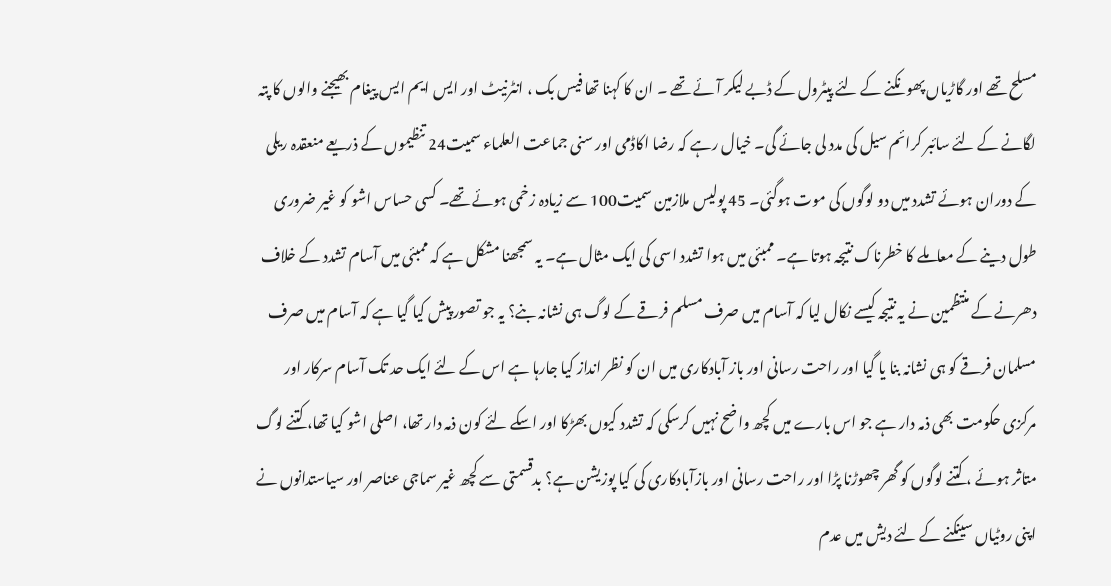مسلح تھے اور گاڑیاں پھونکنے کے لئے پیٹرول کے ڈبے لیکر آئے تھے ۔ ان کا کہنا تھا فیس بک ، انٹرنیٹ اور ایس ایم ایس پیغام بھیجنے والوں کا پتہ لگانے کے لئے سائبر کرائم سیل کی مدد لی جائے گی۔ خیال رہے کہ رضا اکاڈمی اور سنی جماعت العلماء سمیت24 تنظیموں کے ذریعے منعقدہ ریلی کے دوران ہوئے تشدد میں دو لوگوں کی موت ہوگئی۔ 45 پولیس ملازمین سمیت100 سے زیادہ زخمی ہوئے تھے۔ کسی حساس اشو کو غیر ضروری طول دینے کے معاملے کا خطرناک نتیجہ ہوتا ہے۔ ممبئی میں ہوا تشدد اسی کی ایک مثال ہے۔ یہ سمجھنا مشکل ہے کہ ممبئی میں آسام تشدد کے خلاف دھرنے کے منتظمین نے یہ نتیجہ کیسے نکال لیا کہ آسام میں صرف مسلم فرقے کے لوگ ہی نشانہ بنے؟ یہ جو تصور پیش کیا گیا ہے کہ آسام میں صرف مسلمان فرقے کو ہی نشانہ بنا یا گیا اور راحت رسانی اور باز آبادکاری میں ان کو نظر انداز کیا جارہا ہے اس کے لئے ایک حد تک آسام سرکار اور مرکزی حکومت بھی ذمہ دار ہے جو اس بارے میں کچھ واضح نہیں کرسکی کہ تشدد کیوں بھڑکا اور اسکے لئے کون ذمہ دار تھا، اصلی اشو کیا تھا، کتنے لوگ متاثر ہوئے ، کتنے لوگوں کو گھر چھوڑنا پڑا اور راحت رسانی اور بازآبادکاری کی کیا پوزیشن ہے؟ بدقسمتی سے کچھ غیر سماجی عناصر اور سیاستدانوں نے اپنی روٹیاں سینکنے کے لئے دیش میں عدم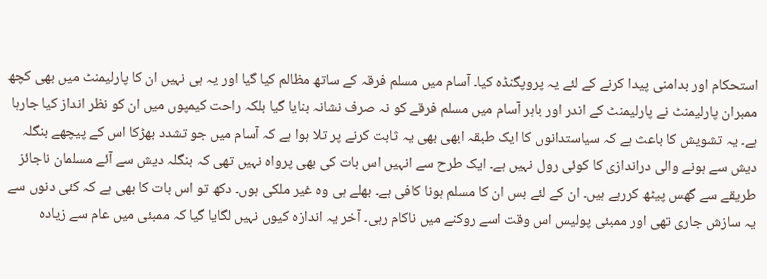استحکام اور بدامنی پیدا کرنے کے لئے یہ پروپگنڈہ کیا۔ آسام میں مسلم فرقہ کے ساتھ مظالم کیا گیا اور یہ ہی نہیں ان کا پارلیمنٹ میں بھی کچھ ممبران پارلیمنٹ نے پارلیمنٹ کے اندر اور باہر آسام میں مسلم فرقے کو نہ صرف نشانہ بنایا گیا بلکہ راحت کیمپوں میں ان کو نظر انداز کیا جارہا ہے۔ یہ تشویش کا باعث ہے کہ سیاستدانوں کا ایک طبقہ ابھی بھی یہ ثابت کرنے پر تلا ہوا ہے کہ آسام میں جو تشدد بھڑکا اس کے پیچھے بنگلہ دیش سے ہونے والی دراندازی کا کوئی رول نہیں ہے۔ ایک طرح سے انہیں اس بات کی بھی پرواہ نہیں تھی کہ بنگلہ دیش سے آئے مسلمان ناجائز طریقے سے گھس پیٹھ کررہے ہیں۔ ان کے لئے بس ان کا مسلم ہونا کافی ہے۔ بھلے ہی وہ غیر ملکی ہوں۔ دکھ تو اس بات کا بھی ہے کہ کئی دنوں سے یہ سازش جاری تھی اور ممبئی پولیس اس وقت اسے روکنے میں ناکام رہی۔ آخر یہ اندازہ کیوں نہیں لگایا گیا کہ ممبئی میں عام سے زیادہ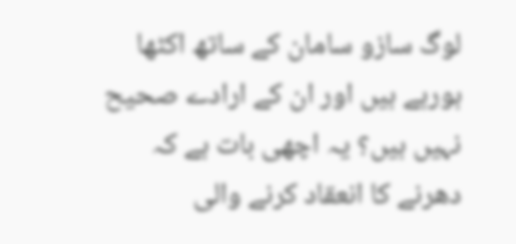لوگ سازو سامان کے ساتھ اکٹھا ہورہے ہیں اور ان کے ارادے صحیح نہیں ہیں؟ یہ اچھی بات ہے کہ دھرنے کا انعقاد کرنے والی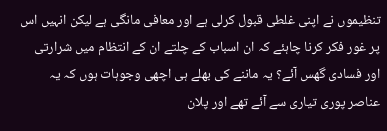تنظیموں نے اپنی غلطی قبول کرلی ہے اور معافی مانگی ہے لیکن انہیں اس پر غور فکر کرنا چاہئے کہ ان اسباب کے چلتے ان کے انتظام میں شرارتی اور فسادی گھس آئے؟ یہ ماننے کی بھلے ہی اچھی وجوہات ہوں کہ یہ عناصر پوری تیاری سے آئے تھے اور پلان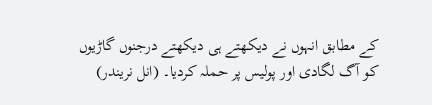کے مطابق انہوں نے دیکھتے ہی دیکھتے درجنوں گاڑیوں کو آگ لگادی اور پولیس پر حملہ کردیا۔ (انل نریندر)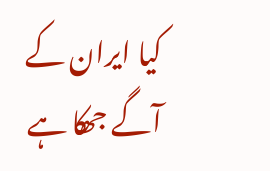کیا ایران کے آگے جھکا ہے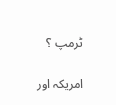ٹرمپ ؟

امریکہ اور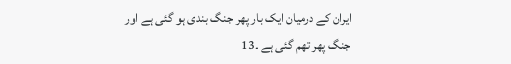ایران کے درمیان ایک بار پھر جنگ بندی ہو گئی ہے اور جنگ پھر تھم گئی ہے ۔13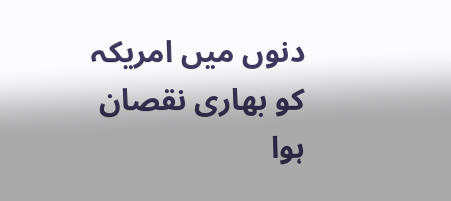دنوں میں امریکہ کو بھاری نقصان ہوا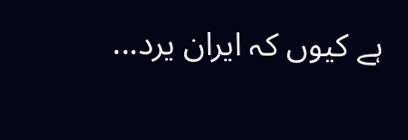ہے کیوں کہ ایران یرد...